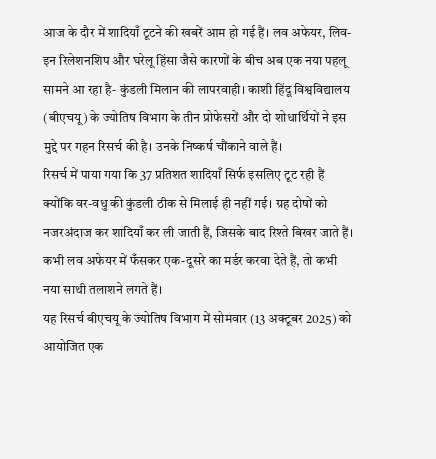आज के दौर में शादियाँ टूटने की खबरें आम हो गई हैं। लव अफेयर, लिव-इन रिलेशनशिप और घरेलू हिंसा जैसे कारणों के बीच अब एक नया पहलू सामने आ रहा है- कुंडली मिलान की लापरवाही। काशी हिंदू विश्वविद्यालय (बीएचयू) के ज्योतिष विभाग के तीन प्रोफेसरों और दो शोधार्थियों ने इस मुद्दे पर गहन रिसर्च की है। उनके निष्कर्ष चौंकाने वाले हैं।
रिसर्च में पाया गया कि 37 प्रतिशत शादियाँ सिर्फ इसलिए टूट रही हैं क्योंकि वर-वधु की कुंडली ठीक से मिलाई ही नहीं गई। ग्रह दोषों को नजरअंदाज कर शादियाँ कर ली जाती हैं, जिसके बाद रिश्ते बिखर जाते हैं। कभी लव अफेयर में फँसकर एक-दूसरे का मर्डर करवा देते हैं, तो कभी नया साथी तलाशने लगते हैं।
यह रिसर्च बीएचयू के ज्योतिष विभाग में सोमवार (13 अक्टूबर 2025) को आयोजित एक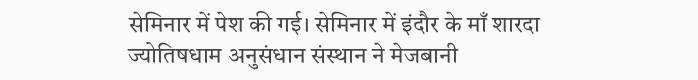सेमिनार में पेश की गई। सेमिनार में इंदौर के माँ शारदा ज्योतिषधाम अनुसंधान संस्थान ने मेजबानी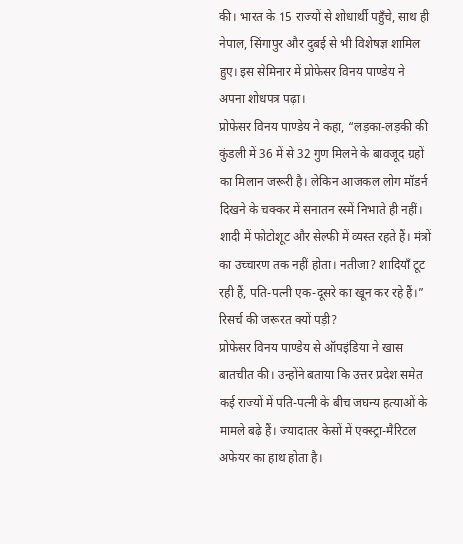की। भारत के 15 राज्यों से शोधार्थी पहुँचे, साथ ही नेपाल, सिंगापुर और दुबई से भी विशेषज्ञ शामिल हुए। इस सेमिनार में प्रोफेसर विनय पाण्डेय ने अपना शोधपत्र पढ़ा।
प्रोफेसर विनय पाण्डेय ने कहा, “लड़का-लड़की की कुंडली में 36 में से 32 गुण मिलने के बावजूद ग्रहों का मिलान जरूरी है। लेकिन आजकल लोग मॉडर्न दिखने के चक्कर में सनातन रस्में निभाते ही नहीं। शादी में फोटोशूट और सेल्फी में व्यस्त रहते हैं। मंत्रों का उच्चारण तक नहीं होता। नतीजा? शादियाँ टूट रही हैं, पति-पत्नी एक-दूसरे का खून कर रहे हैं।”
रिसर्च की जरूरत क्यों पड़ी?
प्रोफेसर विनय पाण्डेय से ऑपइंडिया ने खास बातचीत की। उन्होंने बताया कि उत्तर प्रदेश समेत कई राज्यों में पति-पत्नी के बीच जघन्य हत्याओं के मामले बढ़े हैं। ज्यादातर केसों में एक्स्ट्रा-मैरिटल अफेयर का हाथ होता है।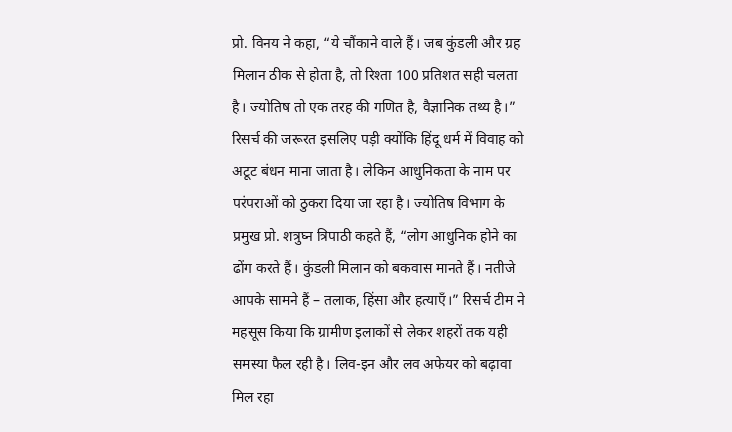प्रो. विनय ने कहा, “ये चौंकाने वाले हैं। जब कुंडली और ग्रह मिलान ठीक से होता है, तो रिश्ता 100 प्रतिशत सही चलता है। ज्योतिष तो एक तरह की गणित है, वैज्ञानिक तथ्य है।”
रिसर्च की जरूरत इसलिए पड़ी क्योंकि हिंदू धर्म में विवाह को अटूट बंधन माना जाता है। लेकिन आधुनिकता के नाम पर परंपराओं को ठुकरा दिया जा रहा है। ज्योतिष विभाग के प्रमुख प्रो. शत्रुघ्न त्रिपाठी कहते हैं, “लोग आधुनिक होने का ढोंग करते हैं। कुंडली मिलान को बकवास मानते हैं। नतीजे आपके सामने हैं – तलाक, हिंसा और हत्याएँ।” रिसर्च टीम ने महसूस किया कि ग्रामीण इलाकों से लेकर शहरों तक यही समस्या फैल रही है। लिव-इन और लव अफेयर को बढ़ावा मिल रहा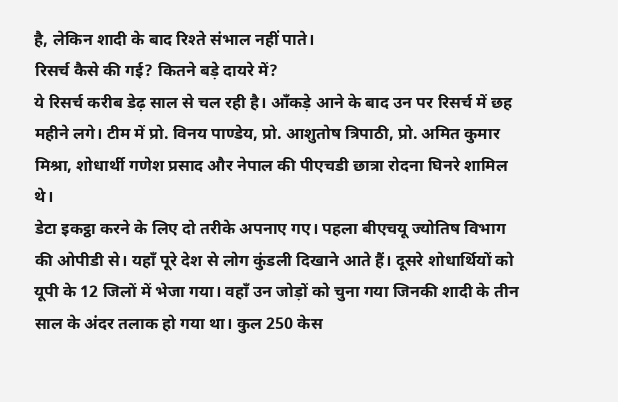है, लेकिन शादी के बाद रिश्ते संभाल नहीं पाते।
रिसर्च कैसे की गई? कितने बड़े दायरे में?
ये रिसर्च करीब डेढ़ साल से चल रही है। आँकड़े आने के बाद उन पर रिसर्च में छह महीने लगे। टीम में प्रो. विनय पाण्डेय, प्रो. आशुतोष त्रिपाठी, प्रो. अमित कुमार मिश्रा, शोधार्थी गणेश प्रसाद और नेपाल की पीएचडी छात्रा रोदना घिनरे शामिल थे।
डेटा इकट्ठा करने के लिए दो तरीके अपनाए गए। पहला बीएचयू ज्योतिष विभाग की ओपीडी से। यहाँ पूरे देश से लोग कुंडली दिखाने आते हैं। दूसरे शोधार्थियों को यूपी के 12 जिलों में भेजा गया। वहाँ उन जोड़ों को चुना गया जिनकी शादी के तीन साल के अंदर तलाक हो गया था। कुल 250 केस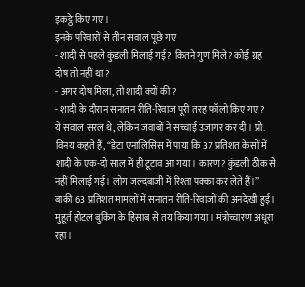इकट्ठे किए गए।
इनके परिवारों से तीन सवाल पूछे गए
- शादी से पहले कुंडली मिलाई गई? कितने गुण मिले? कोई ग्रह दोष तो नहीं था?
- अगर दोष मिला, तो शादी क्यों की?
- शादी के दौरान सनातन रीति-रिवाज पूरी तरह फॉलो किए गए?
ये सवाल सरल थे, लेकिन जवाबों ने सच्चाई उजागर कर दी। प्रो. विनय कहते हैं, “डेटा एनालिसिस में पाया कि 37 प्रतिशत केसों में शादी के एक-दो साल में ही टूटाव आ गया। कारण? कुंडली ठीक से नहीं मिलाई गई। लोग जल्दबाजी में रिश्ता पक्का कर लेते हैं।” बाकी 63 प्रतिशत मामलों में सनातन रीति-रिवाजों की अनदेखी हुई। मुहूर्त होटल बुकिंग के हिसाब से तय किया गया। मंत्रोच्चारण अधूरा रहा।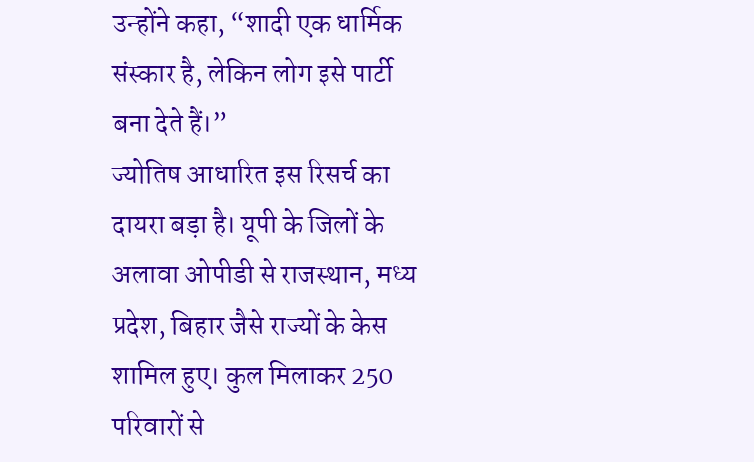उन्होंने कहा, “शादी एक धार्मिक संस्कार है, लेकिन लोग इसे पार्टी बना देते हैं।”
ज्योतिष आधारित इस रिसर्च का दायरा बड़ा है। यूपी के जिलों के अलावा ओपीडी से राजस्थान, मध्य प्रदेश, बिहार जैसे राज्यों के केस शामिल हुए। कुल मिलाकर 250 परिवारों से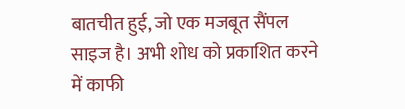बातचीत हुई, जो एक मजबूत सैंपल साइज है। अभी शोध को प्रकाशित करने में काफी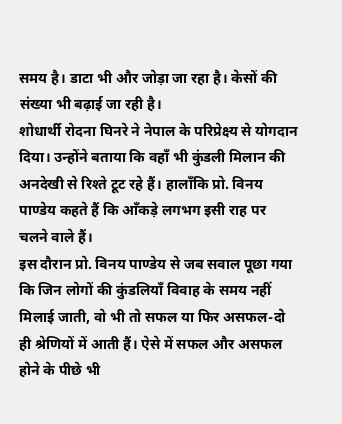समय है। डाटा भी और जोड़ा जा रहा है। केसों की संख्या भी बढ़ाई जा रही है।
शोधार्थी रोदना घिनरे ने नेपाल के परिप्रेक्ष्य से योगदान दिया। उन्होंने बताया कि वहाँ भी कुंडली मिलान की अनदेखी से रिश्ते टूट रहे हैं। हालाँकि प्रो. विनय पाण्डेय कहते हैं कि आँकड़े लगभग इसी राह पर चलने वाले हैं।
इस दौरान प्रो. विनय पाण्डेय से जब सवाल पूछा गया कि जिन लोगों की कुंडलियाँ विवाह के समय नहीं मिलाई जाती, वो भी तो सफल या फिर असफल-दो ही श्रेणियों में आती हैं। ऐसे में सफल और असफल होने के पीछे भी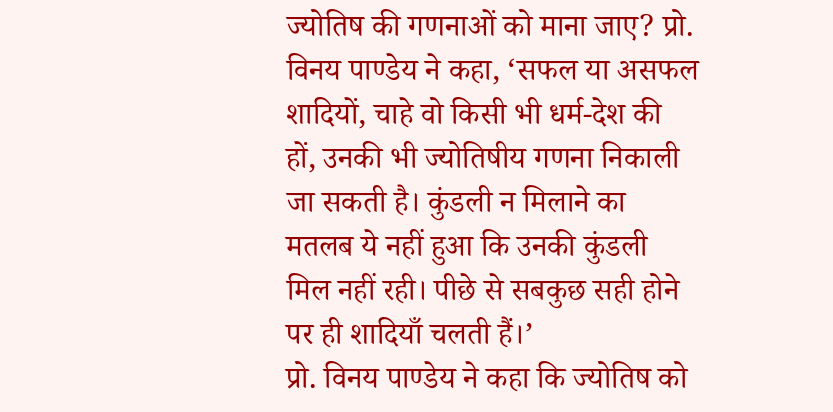ज्योतिष की गणनाओं को माना जाए? प्रो. विनय पाण्डेय ने कहा, ‘सफल या असफल शादियों, चाहे वो किसी भी धर्म-देश की हों, उनकी भी ज्योतिषीय गणना निकाली जा सकती है। कुंडली न मिलाने का मतलब ये नहीं हुआ कि उनकी कुंडली मिल नहीं रही। पीछे से सबकुछ सही होने पर ही शादियाँ चलती हैं।’
प्रो. विनय पाण्डेय ने कहा कि ज्योतिष को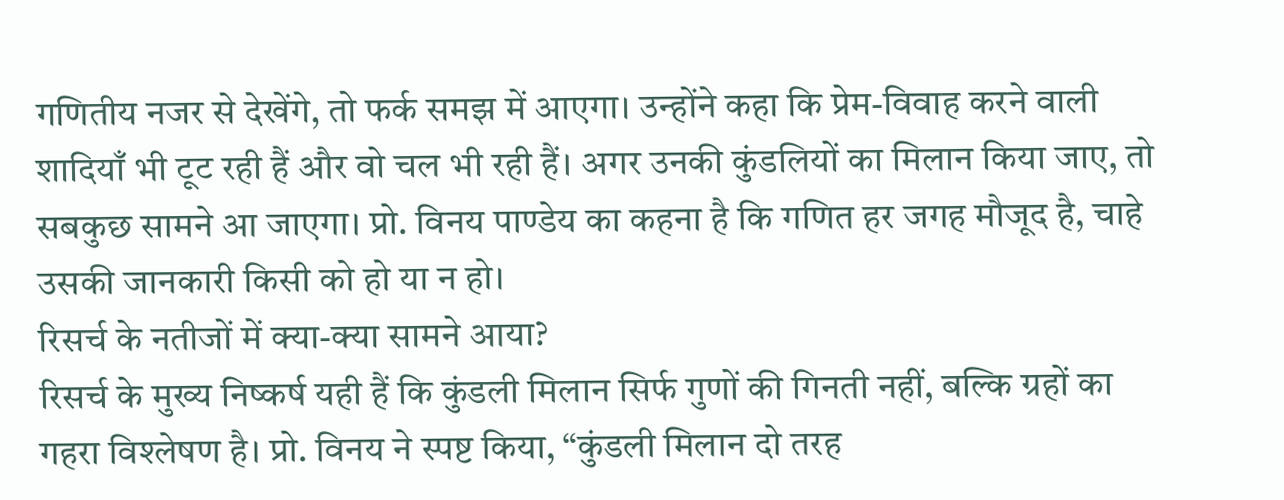गणितीय नजर से देखेंगे, तो फर्क समझ में आएगा। उन्होंने कहा कि प्रेम-विवाह करने वाली शादियाँ भी टूट रही हैं और वो चल भी रही हैं। अगर उनकी कुंडलियों का मिलान किया जाए, तो सबकुछ सामने आ जाएगा। प्रो. विनय पाण्डेय का कहना है कि गणित हर जगह मौजूद है, चाहे उसकी जानकारी किसी को हो या न हो।
रिसर्च के नतीजों में क्या-क्या सामने आया?
रिसर्च के मुख्य निष्कर्ष यही हैं कि कुंडली मिलान सिर्फ गुणों की गिनती नहीं, बल्कि ग्रहों का गहरा विश्लेषण है। प्रो. विनय ने स्पष्ट किया, “कुंडली मिलान दो तरह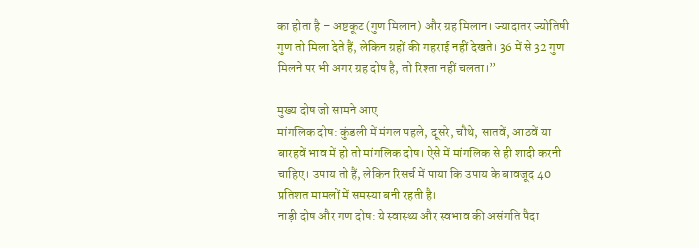का होता है – अष्टकूट (गुण मिलान) और ग्रह मिलान। ज्यादातर ज्योतिषी गुण तो मिला देते हैं, लेकिन ग्रहों की गहराई नहीं देखते। 36 में से 32 गुण मिलने पर भी अगर ग्रह दोष है, तो रिश्ता नहीं चलता।”

मुख्य दोष जो सामने आए
मांगलिक दोष: कुंडली में मंगल पहले, दूसरे, चौथे, सातवें, आठवें या बारहवें भाव में हो तो मांगलिक दोष। ऐसे में मांगलिक से ही शादी करनी चाहिए। उपाय तो हैं, लेकिन रिसर्च में पाया कि उपाय के बावजूद 40 प्रतिशत मामलों में समस्या बनी रहती है।
नाड़ी दोष और गण दोष: ये स्वास्थ्य और स्वभाव की असंगति पैदा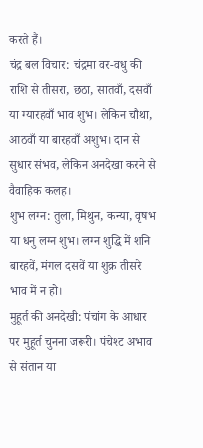करते हैं।
चंद्र बल विचार: चंद्रमा वर-वधु की राशि से तीसरा, छठा, सातवाँ, दसवाँ या ग्यारहवाँ भाव शुभ। लेकिन चौथा, आठवाँ या बारहवाँ अशुभ। दान से सुधार संभव, लेकिन अनदेखा करने से वैवाहिक कलह।
शुभ लग्न: तुला, मिथुन, कन्या, वृषभ या धनु लग्न शुभ। लग्न शुद्धि में शनि बारहवें, मंगल दसवें या शुक्र तीसरे भाव में न हो।
मुहूर्त की अनदेखी: पंचांग के आधार पर मुहूर्त चुनना जरूरी। पंचेश्ट अभाव से संतान या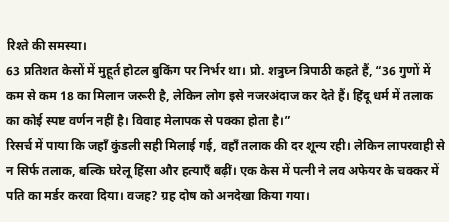रिश्ते की समस्या।
63 प्रतिशत केसों में मुहूर्त होटल बुकिंग पर निर्भर था। प्रो. शत्रुघ्न त्रिपाठी कहते हैं, “36 गुणों में कम से कम 18 का मिलान जरूरी है, लेकिन लोग इसे नजरअंदाज कर देते हैं। हिंदू धर्म में तलाक का कोई स्पष्ट वर्णन नहीं है। विवाह मेलापक से पक्का होता है।”
रिसर्च में पाया कि जहाँ कुंडली सही मिलाई गई, वहाँ तलाक की दर शून्य रही। लेकिन लापरवाही से न सिर्फ तलाक, बल्कि घरेलू हिंसा और हत्याएँ बढ़ीं। एक केस में पत्नी ने लव अफेयर के चक्कर में पति का मर्डर करवा दिया। वजह? ग्रह दोष को अनदेखा किया गया।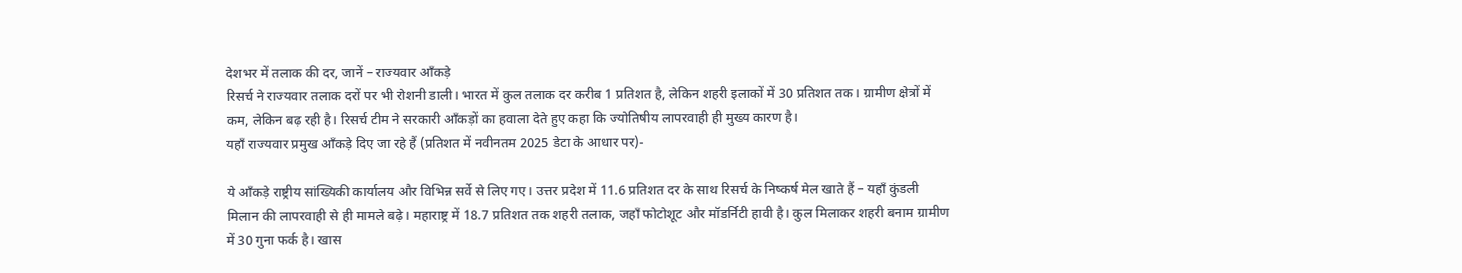देशभर में तलाक की दर, जानें – राज्यवार आँकड़े
रिसर्च ने राज्यवार तलाक दरों पर भी रोशनी डाली। भारत में कुल तलाक दर करीब 1 प्रतिशत है, लेकिन शहरी इलाकों में 30 प्रतिशत तक। ग्रामीण क्षेत्रों में कम, लेकिन बढ़ रही है। रिसर्च टीम ने सरकारी आँकड़ों का हवाला देते हुए कहा कि ज्योतिषीय लापरवाही ही मुख्य कारण है।
यहाँ राज्यवार प्रमुख आँकड़े दिए जा रहे हैं (प्रतिशत में नवीनतम 2025 डेटा के आधार पर)-

ये आँकड़े राष्ट्रीय सांख्यिकी कार्यालय और विभिन्न सर्वे से लिए गए। उत्तर प्रदेश में 11.6 प्रतिशत दर के साथ रिसर्च के निष्कर्ष मेल खाते हैं – यहाँ कुंडली मिलान की लापरवाही से ही मामले बढ़े। महाराष्ट्र में 18.7 प्रतिशत तक शहरी तलाक, जहाँ फोटोशूट और मॉडर्निटी हावी है। कुल मिलाकर शहरी बनाम ग्रामीण में 30 गुना फर्क है। खास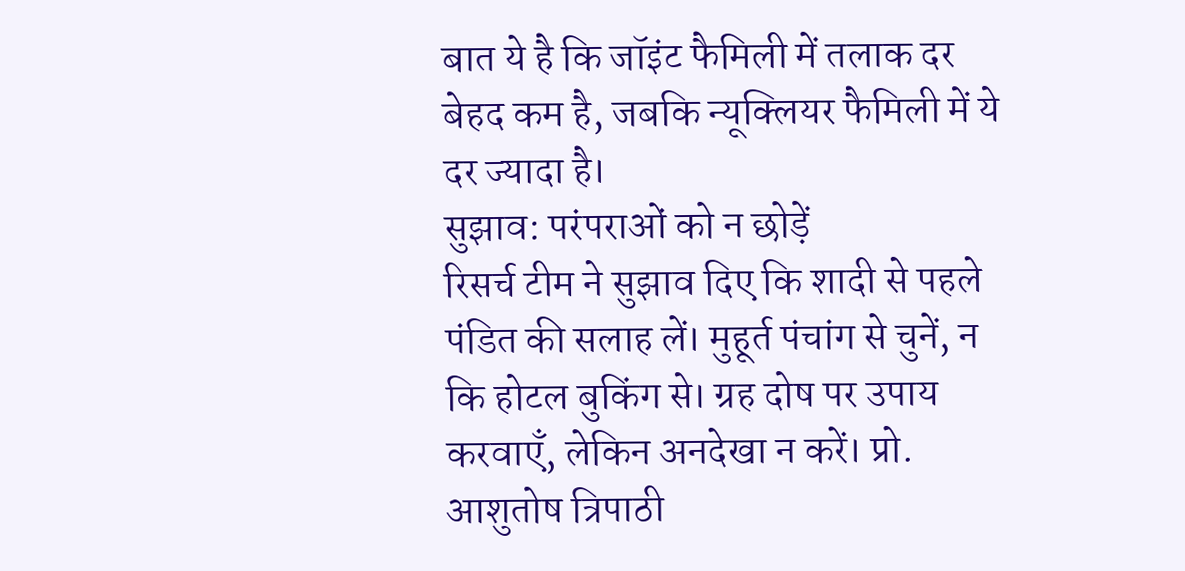बात ये है कि जॉइंट फैमिली में तलाक दर बेहद कम है, जबकि न्यूक्लियर फैमिली में ये दर ज्यादा है।
सुझाव: परंपराओं को न छोड़ें
रिसर्च टीम ने सुझाव दिए कि शादी से पहले पंडित की सलाह लें। मुहूर्त पंचांग से चुनें, न कि होटल बुकिंग से। ग्रह दोष पर उपाय करवाएँ, लेकिन अनदेखा न करें। प्रो. आशुतोष त्रिपाठी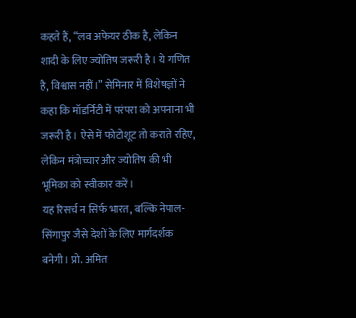कहते हैं, “लव अफेयर ठीक है, लेकिन शादी के लिए ज्योतिष जरूरी है। ये गणित है, विश्वास नहीं।” सेमिनार में विशेषज्ञों ने कहा कि मॉडर्निटी में परंपरा को अपनाना भी जरूरी है। ऐसे में फोटोशूट तो कराते रहिए, लेकिन मंत्रोच्चार और ज्योतिष की भी भूमिका को स्वीकार करें।
यह रिसर्च न सिर्फ भारत, बल्कि नेपाल-सिंगापुर जैसे देशों के लिए मार्गदर्शक बनेगी। प्रो. अमित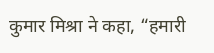कुमार मिश्रा ने कहा, “हमारी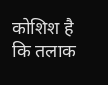कोशिश है कि तलाक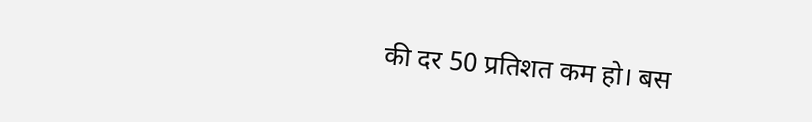की दर 50 प्रतिशत कम हो। बस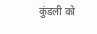कुंडली को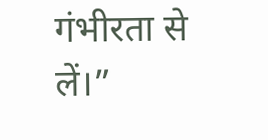गंभीरता से लें।”